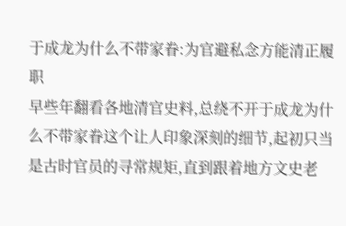于成龙为什么不带家眷:为官避私念方能清正履职
早些年翻看各地清官史料,总绕不开于成龙为什么不带家眷这个让人印象深刻的细节,起初只当是古时官员的寻常规矩,直到跟着地方文史老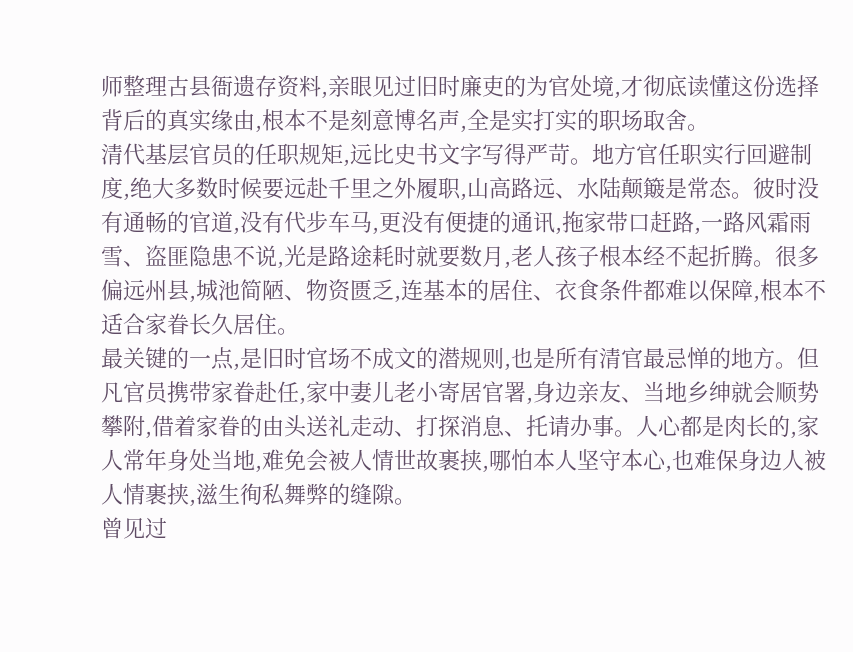师整理古县衙遗存资料,亲眼见过旧时廉吏的为官处境,才彻底读懂这份选择背后的真实缘由,根本不是刻意博名声,全是实打实的职场取舍。
清代基层官员的任职规矩,远比史书文字写得严苛。地方官任职实行回避制度,绝大多数时候要远赴千里之外履职,山高路远、水陆颠簸是常态。彼时没有通畅的官道,没有代步车马,更没有便捷的通讯,拖家带口赶路,一路风霜雨雪、盗匪隐患不说,光是路途耗时就要数月,老人孩子根本经不起折腾。很多偏远州县,城池简陋、物资匮乏,连基本的居住、衣食条件都难以保障,根本不适合家眷长久居住。
最关键的一点,是旧时官场不成文的潜规则,也是所有清官最忌惮的地方。但凡官员携带家眷赴任,家中妻儿老小寄居官署,身边亲友、当地乡绅就会顺势攀附,借着家眷的由头送礼走动、打探消息、托请办事。人心都是肉长的,家人常年身处当地,难免会被人情世故裹挟,哪怕本人坚守本心,也难保身边人被人情裹挟,滋生徇私舞弊的缝隙。
曾见过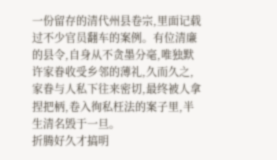一份留存的清代州县卷宗,里面记载过不少官员翻车的案例。有位清廉的县令,自身从不贪墨分毫,唯独默许家眷收受乡邻的薄礼,久而久之,家眷与人私下往来密切,最终被人拿捏把柄,卷入徇私枉法的案子里,半生清名毁于一旦。
折腾好久才搞明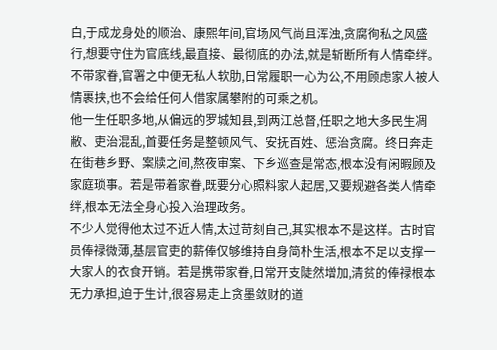白,于成龙身处的顺治、康熙年间,官场风气尚且浑浊,贪腐徇私之风盛行,想要守住为官底线,最直接、最彻底的办法,就是斩断所有人情牵绊。不带家眷,官署之中便无私人软肋,日常履职一心为公,不用顾虑家人被人情裹挟,也不会给任何人借家属攀附的可乘之机。
他一生任职多地,从偏远的罗城知县,到两江总督,任职之地大多民生凋敝、吏治混乱,首要任务是整顿风气、安抚百姓、惩治贪腐。终日奔走在街巷乡野、案牍之间,熬夜审案、下乡巡查是常态,根本没有闲暇顾及家庭琐事。若是带着家眷,既要分心照料家人起居,又要规避各类人情牵绊,根本无法全身心投入治理政务。
不少人觉得他太过不近人情,太过苛刻自己,其实根本不是这样。古时官员俸禄微薄,基层官吏的薪俸仅够维持自身简朴生活,根本不足以支撑一大家人的衣食开销。若是携带家眷,日常开支陡然增加,清贫的俸禄根本无力承担,迫于生计,很容易走上贪墨敛财的道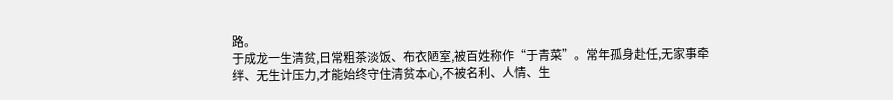路。
于成龙一生清贫,日常粗茶淡饭、布衣陋室,被百姓称作“于青菜”。常年孤身赴任,无家事牵绊、无生计压力,才能始终守住清贫本心,不被名利、人情、生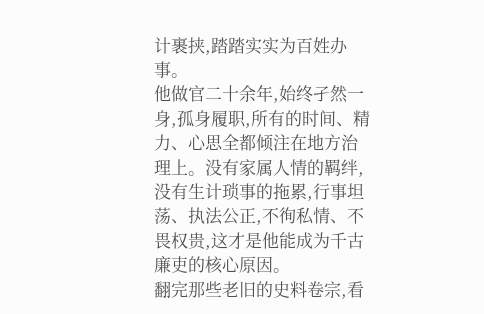计裹挟,踏踏实实为百姓办事。
他做官二十余年,始终孑然一身,孤身履职,所有的时间、精力、心思全都倾注在地方治理上。没有家属人情的羁绊,没有生计琐事的拖累,行事坦荡、执法公正,不徇私情、不畏权贵,这才是他能成为千古廉吏的核心原因。
翻完那些老旧的史料卷宗,看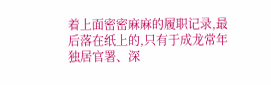着上面密密麻麻的履职记录,最后落在纸上的,只有于成龙常年独居官署、深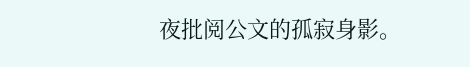夜批阅公文的孤寂身影。